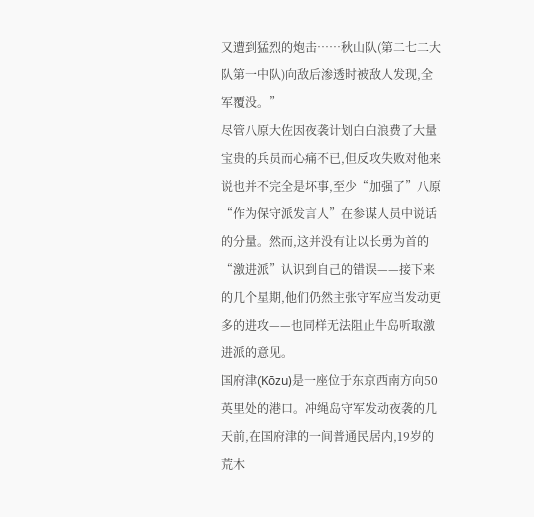又遭到猛烈的炮击……秋山队(第二七二大队第一中队)向敌后渗透时被敌人发现,全军覆没。”
尽管八原大佐因夜袭计划白白浪费了大量宝贵的兵员而心痛不已,但反攻失败对他来说也并不完全是坏事,至少“加强了”八原“作为保守派发言人”在参谋人员中说话的分量。然而,这并没有让以长勇为首的“激进派”认识到自己的错误——接下来的几个星期,他们仍然主张守军应当发动更多的进攻——也同样无法阻止牛岛听取激进派的意见。
国府津(Kōzu)是一座位于东京西南方向50英里处的港口。冲绳岛守军发动夜袭的几天前,在国府津的一间普通民居内,19岁的荒木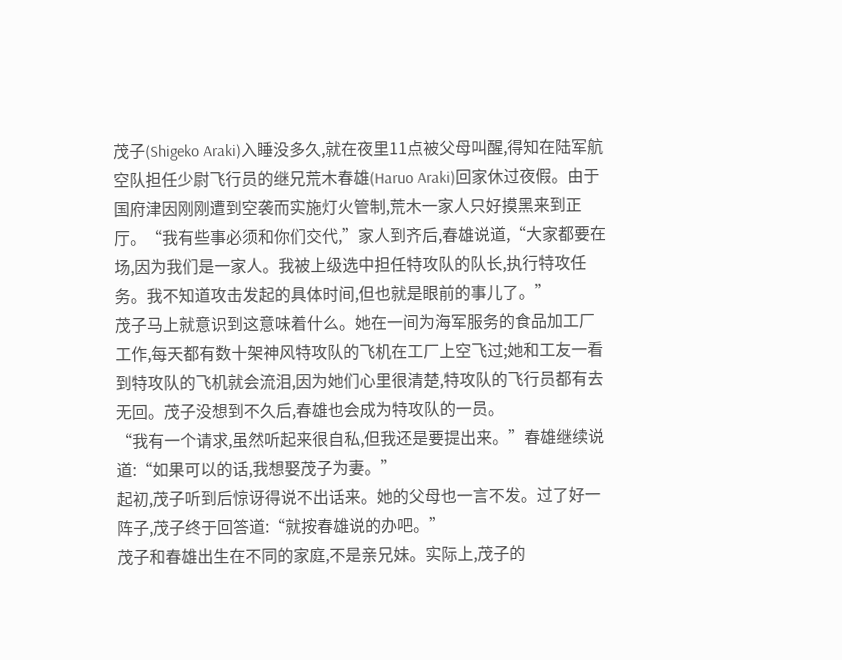茂子(Shigeko Araki)入睡没多久,就在夜里11点被父母叫醒,得知在陆军航空队担任少尉飞行员的继兄荒木春雄(Haruo Araki)回家休过夜假。由于国府津因刚刚遭到空袭而实施灯火管制,荒木一家人只好摸黑来到正厅。“我有些事必须和你们交代,”家人到齐后,春雄说道,“大家都要在场,因为我们是一家人。我被上级选中担任特攻队的队长,执行特攻任务。我不知道攻击发起的具体时间,但也就是眼前的事儿了。”
茂子马上就意识到这意味着什么。她在一间为海军服务的食品加工厂工作,每天都有数十架神风特攻队的飞机在工厂上空飞过;她和工友一看到特攻队的飞机就会流泪,因为她们心里很清楚,特攻队的飞行员都有去无回。茂子没想到不久后,春雄也会成为特攻队的一员。
“我有一个请求,虽然听起来很自私,但我还是要提出来。”春雄继续说道:“如果可以的话,我想娶茂子为妻。”
起初,茂子听到后惊讶得说不出话来。她的父母也一言不发。过了好一阵子,茂子终于回答道:“就按春雄说的办吧。”
茂子和春雄出生在不同的家庭,不是亲兄妹。实际上,茂子的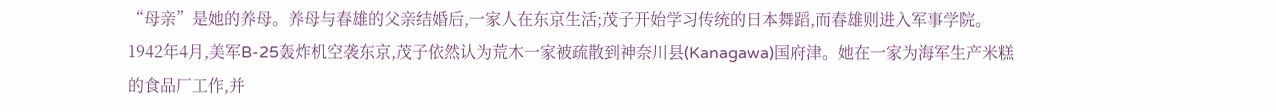“母亲”是她的养母。养母与春雄的父亲结婚后,一家人在东京生活;茂子开始学习传统的日本舞蹈,而春雄则进入军事学院。1942年4月,美军B-25轰炸机空袭东京,茂子依然认为荒木一家被疏散到神奈川县(Kanagawa)国府津。她在一家为海军生产米糕的食品厂工作,并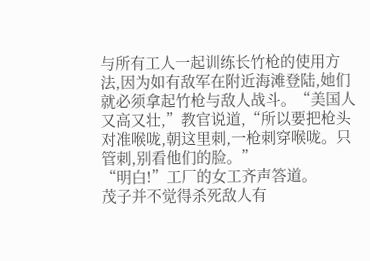与所有工人一起训练长竹枪的使用方法,因为如有敌军在附近海滩登陆,她们就必须拿起竹枪与敌人战斗。“美国人又高又壮,”教官说道,“所以要把枪头对准喉咙,朝这里刺,一枪刺穿喉咙。只管刺,别看他们的脸。”
“明白!”工厂的女工齐声答道。
茂子并不觉得杀死敌人有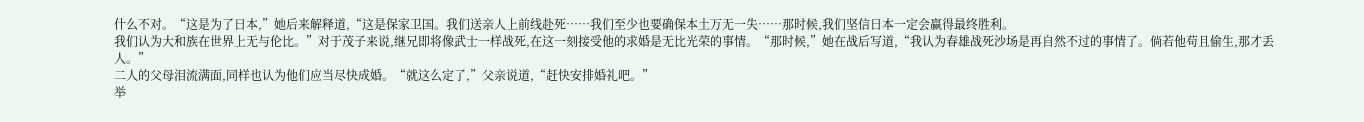什么不对。“这是为了日本,”她后来解释道,“这是保家卫国。我们送亲人上前线赴死……我们至少也要确保本土万无一失……那时候,我们坚信日本一定会赢得最终胜利。
我们认为大和族在世界上无与伦比。”对于茂子来说,继兄即将像武士一样战死,在这一刻接受他的求婚是无比光荣的事情。“那时候,”她在战后写道,“我认为春雄战死沙场是再自然不过的事情了。倘若他苟且偷生,那才丢人。”
二人的父母泪流满面,同样也认为他们应当尽快成婚。“就这么定了,”父亲说道,“赶快安排婚礼吧。”
举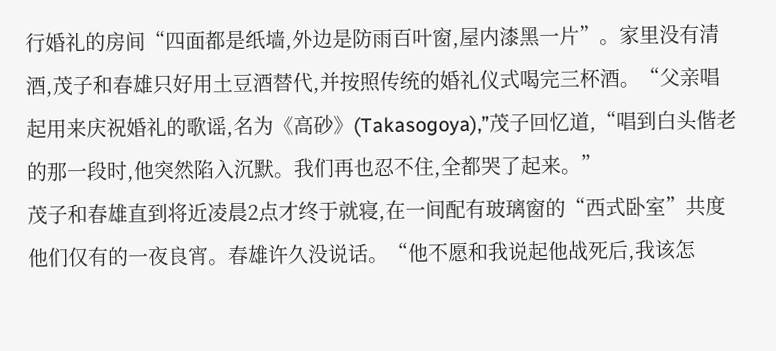行婚礼的房间“四面都是纸墙,外边是防雨百叶窗,屋内漆黑一片”。家里没有清酒,茂子和春雄只好用土豆酒替代,并按照传统的婚礼仪式喝完三杯酒。“父亲唱起用来庆祝婚礼的歌谣,名为《高砂》(Takasogoya),”茂子回忆道,“唱到白头偕老的那一段时,他突然陷入沉默。我们再也忍不住,全都哭了起来。”
茂子和春雄直到将近凌晨2点才终于就寝,在一间配有玻璃窗的“西式卧室”共度他们仅有的一夜良宵。春雄许久没说话。“他不愿和我说起他战死后,我该怎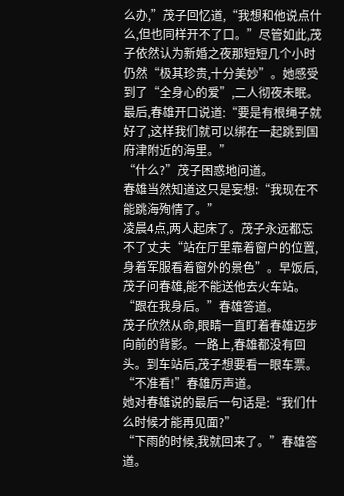么办,”茂子回忆道,“我想和他说点什么,但也同样开不了口。”尽管如此,茂子依然认为新婚之夜那短短几个小时仍然“极其珍贵,十分美妙”。她感受到了“全身心的爱”,二人彻夜未眠。最后,春雄开口说道:“要是有根绳子就好了,这样我们就可以绑在一起跳到国府津附近的海里。”
“什么?”茂子困惑地问道。
春雄当然知道这只是妄想:“我现在不能跳海殉情了。”
凌晨4点,两人起床了。茂子永远都忘不了丈夫“站在厅里靠着窗户的位置,身着军服看着窗外的景色”。早饭后,茂子问春雄,能不能送他去火车站。
“跟在我身后。”春雄答道。
茂子欣然从命,眼睛一直盯着春雄迈步向前的背影。一路上,春雄都没有回头。到车站后,茂子想要看一眼车票。“不准看!”春雄厉声道。
她对春雄说的最后一句话是:“我们什么时候才能再见面?”
“下雨的时候,我就回来了。”春雄答道。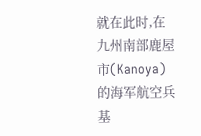就在此时,在九州南部鹿屋市(Kanoya)的海军航空兵基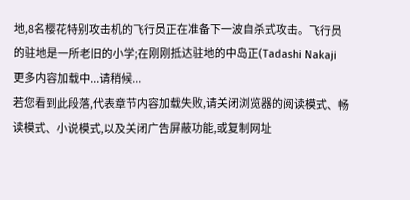地,8名樱花特别攻击机的飞行员正在准备下一波自杀式攻击。飞行员的驻地是一所老旧的小学;在刚刚抵达驻地的中岛正(Tadashi Nakaji
更多内容加载中...请稍候...
若您看到此段落,代表章节内容加载失败,请关闭浏览器的阅读模式、畅读模式、小说模式,以及关闭广告屏蔽功能,或复制网址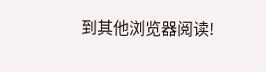到其他浏览器阅读!